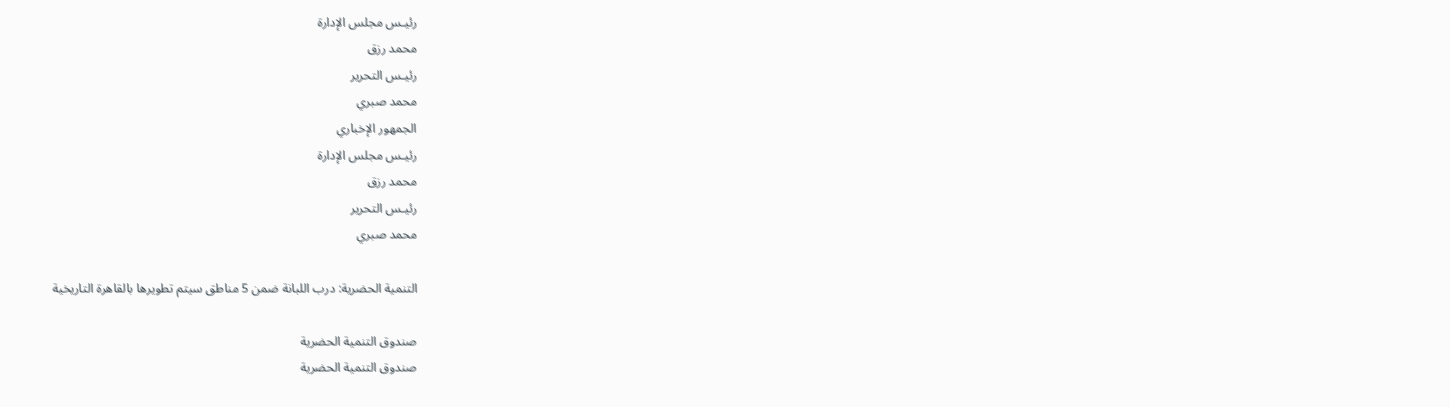رئيـس مجلس الإدارة
محمد رزق
رئيـس التحرير
محمد صبري
الجمهور الإخباري
رئيـس مجلس الإدارة
محمد رزق
رئيـس التحرير
محمد صبري

التنمية الحضرية: درب اللبانة ضمن 5 مناطق سيتم تطويرها بالقاهرة التاريخية

صندوق التنمية الحضرية
صندوق التنمية الحضرية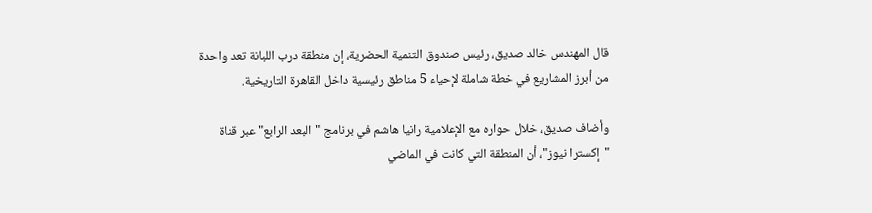قال المهندس خالد صديق، رئيس صندوق التنمية الحضرية، إن منطقة درب اللبانة تعد واحدة من أبرز المشاريع في خطة شاملة لإحياء 5 مناطق رئيسية داخل القاهرة التاريخية.

وأضاف صديق، خلال حواره مع الإعلامية رانيا هاشم في برنامج "البعد الرابع" عبر قناة "إكسترا نيوز"، أن المنطقة التي كانت في الماضي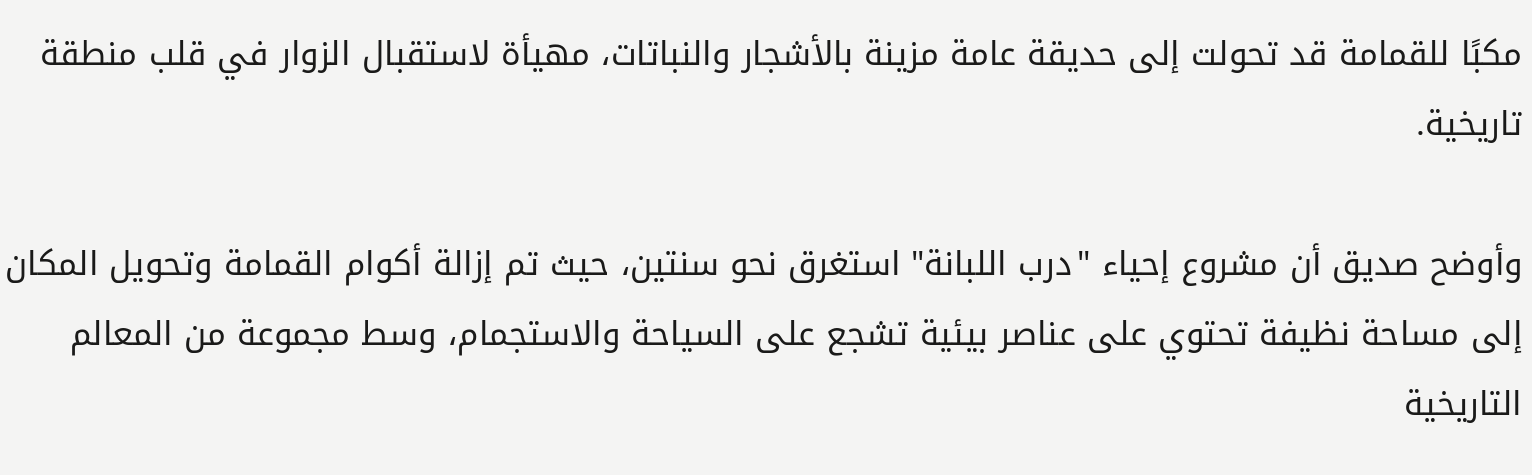مكبًا للقمامة قد تحولت إلى حديقة عامة مزينة بالأشجار والنباتات، مهيأة لاستقبال الزوار في قلب منطقة تاريخية.

وأوضح صديق أن مشروع إحياء "درب اللبانة" استغرق نحو سنتين، حيث تم إزالة أكوام القمامة وتحويل المكان إلى مساحة نظيفة تحتوي على عناصر بيئية تشجع على السياحة والاستجمام، وسط مجموعة من المعالم التاريخية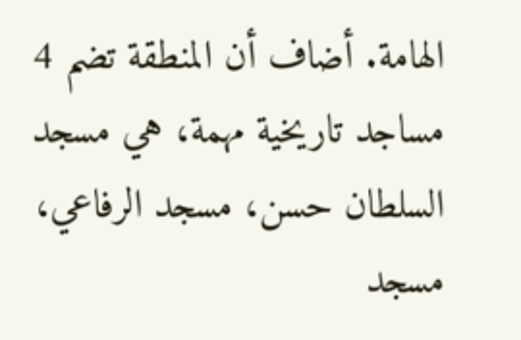الهامة. أضاف أن المنطقة تضم 4 مساجد تاريخية مهمة، هي مسجد السلطان حسن، مسجد الرفاعي، مسجد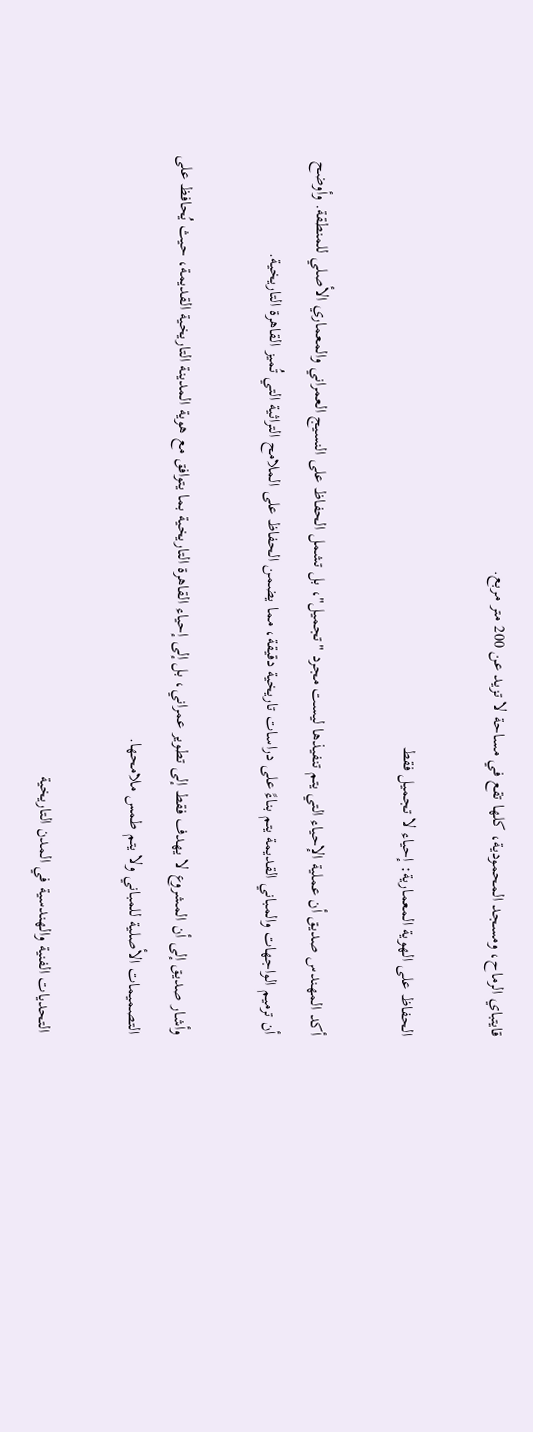قايتباي الرماح، ومسجد المحمودية، كلها تقع في مساحة لا تزيد عن 200 متر مربع.

الحفاظ على الهوية المعمارية: إحياء لا تجميل فقط

أكد المهندس صديق أن عملية الإحياء التي يتم تنفيذها ليست مجرد "تجميل"، بل تشمل الحفاظ على النسيج العمراني والمعماري الأصلي للمنطقة. وأوضح أن ترميم الواجهات والمباني القديمة يتم بناءً على دراسات تاريخية دقيقة، مما يضمن الحفاظ على الملامح التراثية التي تُميز القاهرة التاريخية.

وأشار صديق إلى أن المشروع لا يهدف فقط إلى تطوير عمراني، بل إلى إحياء القاهرة التاريخية بما يتوافق مع هوية المدينة التاريخية القديمة، حيث يُحافظ على التصميمات الأصلية للمباني ولا يتم طمس ملامحها.

التحديات الفنية والهندسية في المدن التاريخية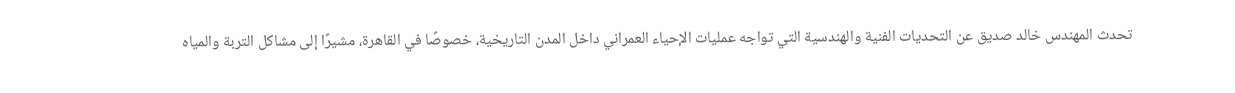تحدث المهندس خالد صديق عن التحديات الفنية والهندسية التي تواجه عمليات الإحياء العمراني داخل المدن التاريخية، خصوصًا في القاهرة، مشيرًا إلى مشاكل التربة والمياه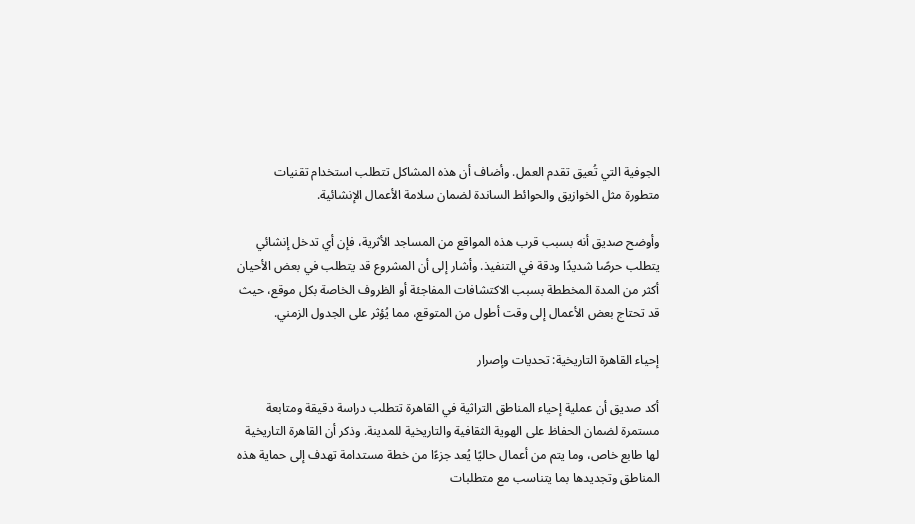الجوفية التي تُعيق تقدم العمل. وأضاف أن هذه المشاكل تتطلب استخدام تقنيات متطورة مثل الخوازيق والحوائط الساندة لضمان سلامة الأعمال الإنشائية.

وأوضح صديق أنه بسبب قرب هذه المواقع من المساجد الأثرية، فإن أي تدخل إنشائي يتطلب حرصًا شديدًا ودقة في التنفيذ. وأشار إلى أن المشروع قد يتطلب في بعض الأحيان أكثر من المدة المخططة بسبب الاكتشافات المفاجئة أو الظروف الخاصة بكل موقع، حيث قد تحتاج بعض الأعمال إلى وقت أطول من المتوقع، مما يُؤثر على الجدول الزمني.

إحياء القاهرة التاريخية: تحديات وإصرار

أكد صديق أن عملية إحياء المناطق التراثية في القاهرة تتطلب دراسة دقيقة ومتابعة مستمرة لضمان الحفاظ على الهوية الثقافية والتاريخية للمدينة. وذكر أن القاهرة التاريخية لها طابع خاص، وما يتم من أعمال حاليًا يُعد جزءًا من خطة مستدامة تهدف إلى حماية هذه المناطق وتجديدها بما يتناسب مع متطلبات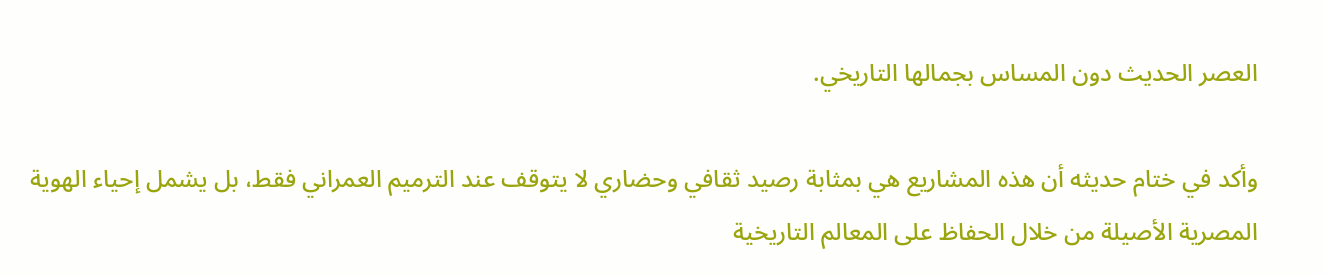العصر الحديث دون المساس بجمالها التاريخي.

وأكد في ختام حديثه أن هذه المشاريع هي بمثابة رصيد ثقافي وحضاري لا يتوقف عند الترميم العمراني فقط، بل يشمل إحياء الهوية المصرية الأصيلة من خلال الحفاظ على المعالم التاريخية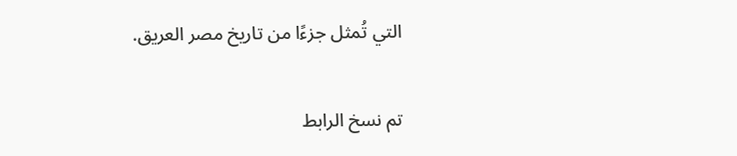التي تُمثل جزءًا من تاريخ مصر العريق.

تم نسخ الرابط